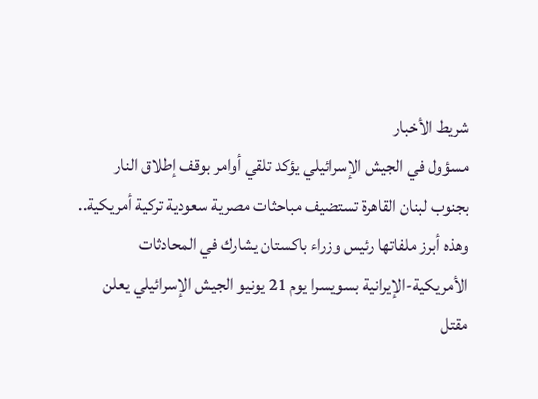شريط الأخبار
مسؤول في الجيش الإسرائيلي يؤكد تلقي أوامر بوقف إطلاق النار بجنوب لبنان القاهرة تستضيف مباحثات مصرية سعودية تركية أمريكية.. وهذه أبرز ملفاتها رئيس وزراء باكستان يشارك في المحادثات الأمريكية-الإيرانية بسويسرا يوم 21 يونيو الجيش الإسرائيلي يعلن مقتل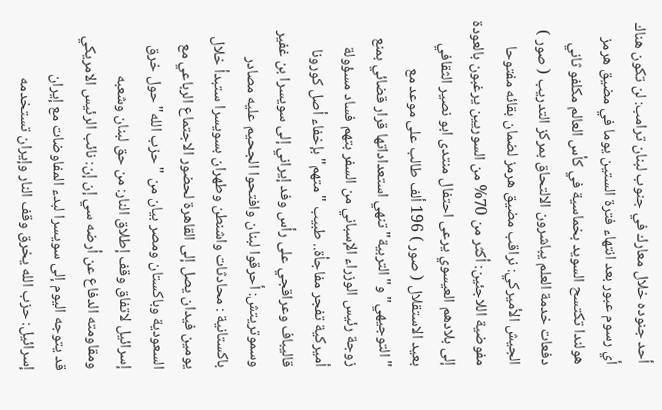أحد جنوده خلال معارك في جنوب لبنان ترامب: لن تكون هناك أي رسوم عبور بعد انتهاء فترة الستين يوما في مضيق هرمز هولندا تكتسح السويد بخماسية في كأس العالم مكلفو ثاني دفعات خدمة العلم يباشرون الالتحاق بمركز التدريب ( صور ) الجيش الأميركي: نراقب مضيق هرمز لضمان بقائه مفتوحا مفوضية اللاجئين: أكثر من 70% من السوريين يرغبون بالعودة إلى بلادهم العيسوي يرعى احتفال منتدى ابو نصير الثقافي بعيد الاستقلال ( صور ) 196 ألف طالب على موعد مع "التوجيهي" و"التربية" تنهي استعداداتها قرار قضائي بمنع زوجة رئيس الوزراء الإسباني من السفر بتهم فساد مسؤولة أميركية تفجر مفاجأة.. طبيب "متهم" بإخفاء أصل كورونا قاليباف وعراقجي على رأس وفد إيراني إلى سويسرا بن غفير وسموتريتش: أحرقوا لبنان وافتحوا الجحيم عليه مصادر باكستانية : محادثات واشنطن وطهران بسويسرا ستبدأ خلال يومين فيدان يصل إلى القاهرة لحضور الاجتماع الرباعي مع السعودية وباكستان ومصر بيان من "حزب الله" حول خرق إسرائيل لاتفاق وقف إطلاق النار: من حق لبنان وشعبه ومقاومته الدفاع عن أرضه سي إن إن: نائب الرئيس الامريكي قد يتوجه اليوم إلى سويسرا لبدء المفاوضات مع إيران إسرائيل: حزب الله يخرق وقف النار وإيران تستخدمه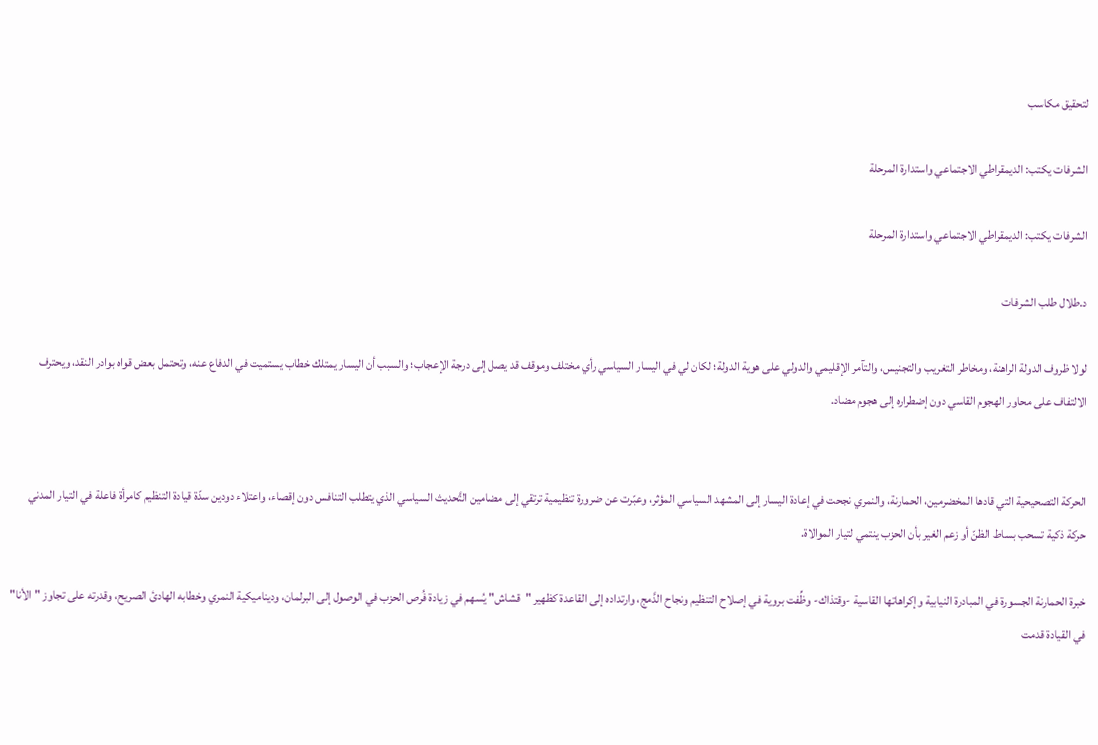لتحقيق مكاسب

الشرفات يكتب: الديمقراطي الاجتماعي واستدارة المرحلة

الشرفات يكتب: الديمقراطي الاجتماعي واستدارة المرحلة

د.طلال طلب الشرفات

لولا ظروف الدولة الراهنة، ومخاطر التغريب والتجنيس، والتآمر الإقليمي والدولي على هوية الدولة؛ لكان لي في اليسار السياسي رأي مختلف وموقف قد يصل إلى درجة الإعجاب؛ والسبب أن اليسار يمتلك خطاب يستميت في الدفاع عنه، وتحتمل بعض قواه بوادر النقد، ويحترف الالتفاف على محاور الهجوم القاسي دون إضطراره إلى هجوم مضاد.


الحركة التصحيحية التي قادها المخضرمين، الحمارنة، والنمري نجحت في إعادة اليسار إلى المشهد السياسي المؤثر، وعبّرت عن ضرورة تنظيمية ترتقي إلى مضامين التَّحديث السياسي الذي يتطلب التنافس دون إقصاء، واعتلاء دودين سدّة قيادة التنظيم كامرأة فاعلة في التيار المدني حركة ذكية تسحب بساط الظنّ أو زعم الغير بأن الحزب ينتمي لتيار الموالاة.

خبرة الحمارنة الجسورة في المبادرة النيابية وإكراهاتها القاسية -وقتذاك- وظِّفت بروية في إصلاح التنظيم ونجاح الدَّمج، وارتداده إلى القاعدة كظهير "قشاش" يُسهم في زيادة فُرص الحزب في الوصول إلى البرلمان، وديناميكية النمري وخطابه الهادئ الصريح، وقدرته على تجاوز "الأنا" في القيادة قدمت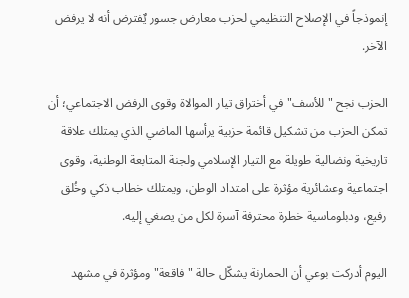إنموذجاً في الإصلاح التنظيمي لحزب معارض جسور يٌفترض أنه لا يرفض الآخر.

الحزب نجح " للأسف" في أختراق تيار الموالاة وقوى الرفض الاجتماعي؛ أن تمكن الحزب من تشكيل قائمة حزبية يرأسها الماضي الذي يمتلك علاقة تاريخية ونضالية طويلة مع التيار الإسلامي ولجنة المتابعة الوطنية، وقوى اجتماعية وعشائرية مؤثرة على امتداد الوطن، ويمتلك خطاب ذكي وخُلق رفيع، ودبلوماسية خطرة محترفة آسرة لكل من يصغي إليه.

اليوم أدركت بوعي أن الحمارنة يشكّل حالة "فاقعة" ومؤثرة في مشهد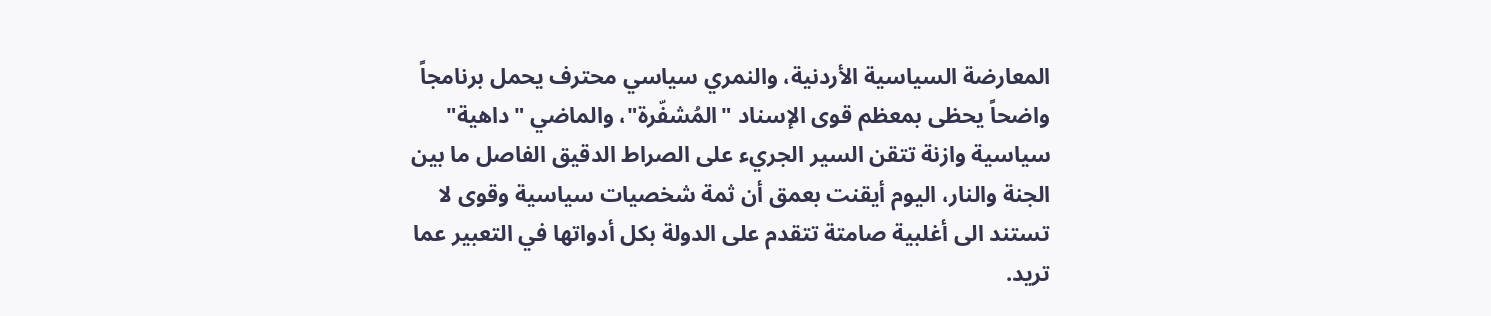المعارضة السياسية الأردنية، والنمري سياسي محترف يحمل برنامجاً واضحاً يحظى بمعظم قوى الإسناد "المُشفّرة"، والماضي "داهية" سياسية وازنة تتقن السير الجريء على الصراط الدقيق الفاصل ما بين الجنة والنار، اليوم أيقنت بعمق أن ثمة شخصيات سياسية وقوى لا تستند الى أغلبية صامتة تتقدم على الدولة بكل أدواتها في التعبير عما تريد.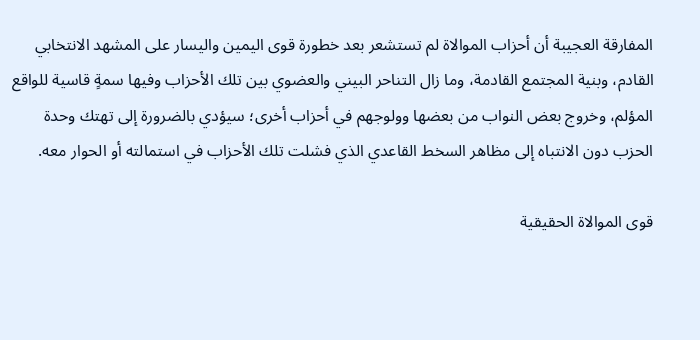المفارقة العجيبة أن أحزاب الموالاة لم تستشعر بعد خطورة قوى اليمين واليسار على المشهد الانتخابي القادم، وبنية المجتمع القادمة، وما زال التناحر البيني والعضوي بين تلك الأحزاب وفيها سمةٍ قاسية للواقع المؤلم، وخروج بعض النواب من بعضها وولوجهم في أحزاب أخرى؛ سيؤدي بالضرورة إلى تهتك وحدة الحزب دون الانتباه إلى مظاهر السخط القاعدي الذي فشلت تلك الأحزاب في استمالته أو الحوار معه.

قوى الموالاة الحقيقية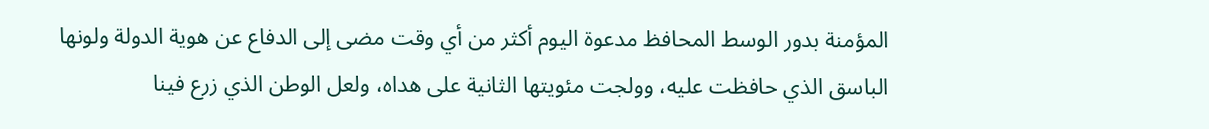المؤمنة بدور الوسط المحافظ مدعوة اليوم أكثر من أي وقت مضى إلى الدفاع عن هوية الدولة ولونها الباسق الذي حافظت عليه، وولجت مئويتها الثانية على هداه، ولعل الوطن الذي زرع فينا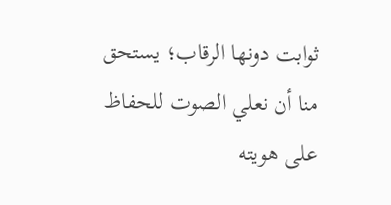ثوابت دونها الرقاب؛ يستحق منا أن نعلي الصوت للحفاظ على هويته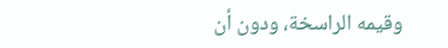وقيمه الراسخة، ودون أن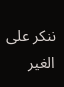ننكر على الغير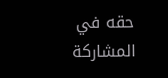حقه في المشاركة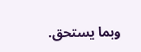وبما يستحق.